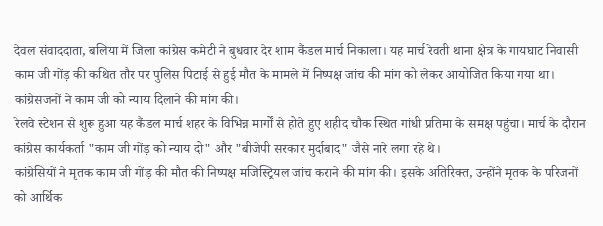देवल संवाददाता, बलिया में जिला कांग्रेस कमेटी ने बुधवार देर शाम कैंडल मार्च निकाला। यह मार्च रेवती थाना क्षेत्र के गायघाट निवासी काम जी गोंड़ की कथित तौर पर पुलिस पिटाई से हुई मौत के मामले में निष्पक्ष जांच की मांग को लेकर आयोजित किया गया था। कांग्रेसजनों ने काम जी को न्याय दिलाने की मांग की।
रेलवे स्टेशन से शुरू हुआ यह कैंडल मार्च शहर के विभिन्न मार्गों से होते हुए शहीद चौक स्थित गांधी प्रतिमा के समक्ष पहुंचा। मार्च के दौरान कांग्रेस कार्यकर्ता "काम जी गोंड़ को न्याय दो" और "बीजेपी सरकार मुर्दाबाद" जैसे नारे लगा रहे थे।
कांग्रेसियों ने मृतक काम जी गोंड़ की मौत की निष्पक्ष मजिस्ट्रियल जांच कराने की मांग की। इसके अतिरिक्त, उन्होंने मृतक के परिजनों को आर्थिक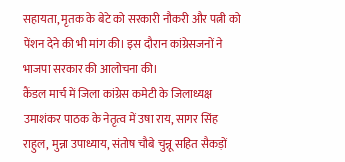सहायता, मृतक के बेटे को सरकारी नौकरी और पत्नी को पेंशन देने की भी मांग की। इस दौरान कांग्रेसजनों ने भाजपा सरकार की आलोचना की।
कैंडल मार्च में जिला कांग्रेस कमेटी के जिलाध्यक्ष उमाशंकर पाठक के नेतृत्व में उषा राय, सागर सिंह राहुल, मुन्ना उपाध्याय, संतोष चौबे चुन्नू सहित सैकड़ों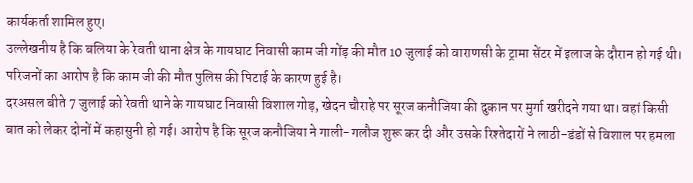कार्यकर्ता शामिल हुए।
उल्लेखनीय है कि बलिया के रेवती थाना क्षेत्र के गायघाट निवासी काम जी गोंड़ की मौत 10 जुलाई को वाराणसी के ट्रामा सेंटर में इलाज के दौरान हो गई थी। परिजनों का आरोप है कि काम जी की मौत पुलिस की पिटाई के कारण हुई है।
दरअसल बीते 7 जुलाई को रेवती थाने के गायघाट निवासी विशाल गोड़, खेदन चौराहे पर सूरज कनौजिया की दुकान पर मुर्गा खरीदने गया था। वहां किसी बात को लेकर दोनों में कहासुनी हो गई। आरोप है कि सूरज कनौजिया ने गाली-गलौज शुरू कर दी और उसके रिश्तेदारों ने लाठी-डंडों से विशाल पर हमला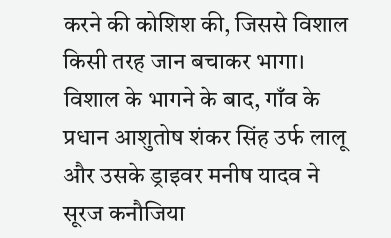करने की कोशिश की, जिससे विशाल किसी तरह जान बचाकर भागा। विशाल के भागने के बाद, गाँव के प्रधान आशुतोष शंकर सिंह उर्फ लालू और उसके ड्राइवर मनीष यादव ने सूरज कनौजिया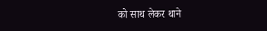को साथ लेकर थाने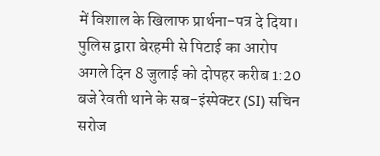में विशाल के खिलाफ प्रार्थना-पत्र दे दिया।
पुलिस द्वारा बेरहमी से पिटाई का आरोप
अगले दिन 8 जुलाई को दोपहर करीब 1:20 बजे रेवती थाने के सब-इंस्पेक्टर (SI) सचिन सरोज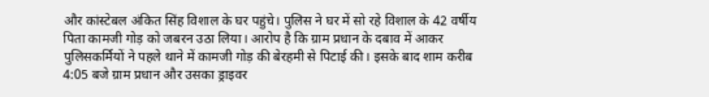और कांस्टेबल अंकित सिंह विशाल के घर पहुंचे। पुलिस ने घर में सो रहे विशाल के 42 वर्षीय पिता कामजी गोड़ को जबरन उठा लिया। आरोप है कि ग्राम प्रधान के दबाव में आकर पुलिसकर्मियों ने पहले थाने में कामजी गोड़ की बेरहमी से पिटाई की। इसके बाद शाम करीब 4:05 बजे ग्राम प्रधान और उसका ड्राइवर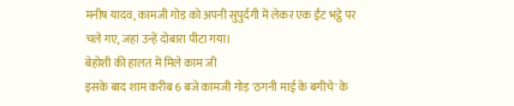मनीष यादव, कामजी गोड़ को अपनी सुपुर्दगी में लेकर एक ईंट भट्ठे पर चले गए, जहां उन्हें दोबारा पीटा गया।
बेहोशी की हालत में मिले काम जी
इसके बाद शाम करीब 6 बजे कामजी गोड़ 'ठगनी माई के बगीचे' के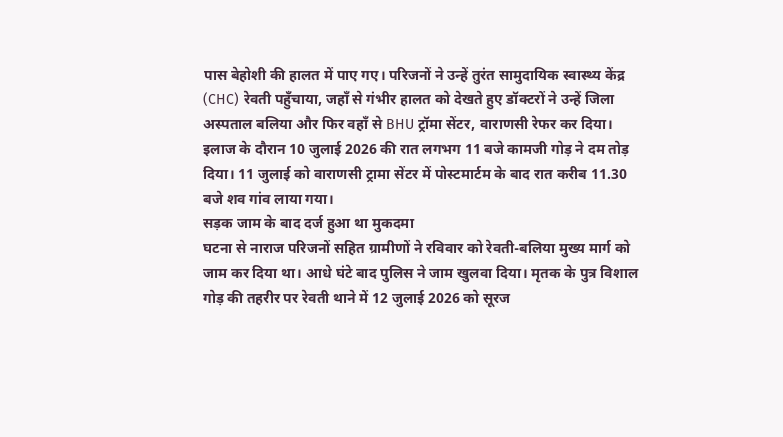पास बेहोशी की हालत में पाए गए। परिजनों ने उन्हें तुरंत सामुदायिक स्वास्थ्य केंद्र (CHC) रेवती पहुँचाया, जहाँ से गंभीर हालत को देखते हुए डॉक्टरों ने उन्हें जिला अस्पताल बलिया और फिर वहाँ से BHU ट्रॉमा सेंटर, वाराणसी रेफर कर दिया। इलाज के दौरान 10 जुलाई 2026 की रात लगभग 11 बजे कामजी गोड़ ने दम तोड़ दिया। 11 जुलाई को वाराणसी ट्रामा सेंटर में पोस्टमार्टम के बाद रात करीब 11.30 बजे शव गांव लाया गया।
सड़क जाम के बाद दर्ज हुआ था मुकदमा
घटना से नाराज परिजनों सहित ग्रामीणों ने रविवार को रेवती-बलिया मुख्य मार्ग को जाम कर दिया था। आधे घंटे बाद पुलिस ने जाम खुलवा दिया। मृतक के पुत्र विशाल गोड़ की तहरीर पर रेवती थाने में 12 जुलाई 2026 को सूरज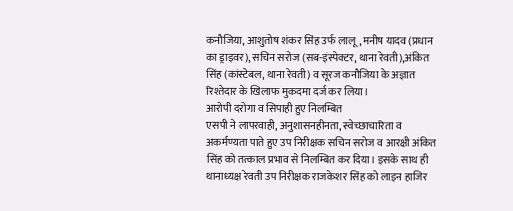कनौजिया, आशुतोष शंकर सिंह उर्फ लालू, मनीष यादव (प्रधान का ड्राइवर), सचिन सरोज (सब-इंस्पेक्टर, थाना रेवती),अंकित सिंह (कांस्टेबल, थाना रेवती) व सूरज कनौजिया के अज्ञात रिश्तेदार के खिलाफ मुकदमा दर्ज कर लिया।
आरोपी दरोगा व सिपाही हुए निलम्बित
एसपी ने लापरवाही, अनुशासनहीनता, स्वेच्छाचारिता व अकर्मण्यता पाते हुए उप निरीक्षक सचिन सरोज व आरक्षी अंकित सिंह को तत्काल प्रभाव से निलम्बित कर दिया। इसके साथ ही थानाध्यक्ष रेवती उप निरीक्षक राजकेशर सिंह को लाइन हाजिर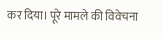कर दिया। पूरे मामले की विवेचना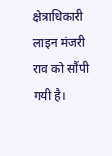क्षेत्राधिकारी लाइन मंजरी राव को सौंपी गयी है।